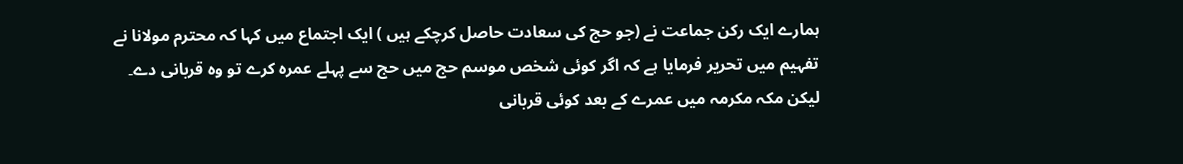ہمارے ایک رکن جماعت نے (جو حج کی سعادت حاصل کرچکے ہیں ) ایک اجتماع میں کہا کہ محترم مولانا نے تفہیم میں تحریر فرمایا ہے کہ اگر کوئی شخص موسم حج میں حج سے پہلے عمرہ کرے تو وہ قربانی دے۔ لیکن مکہ مکرمہ میں عمرے کے بعد کوئی قربانی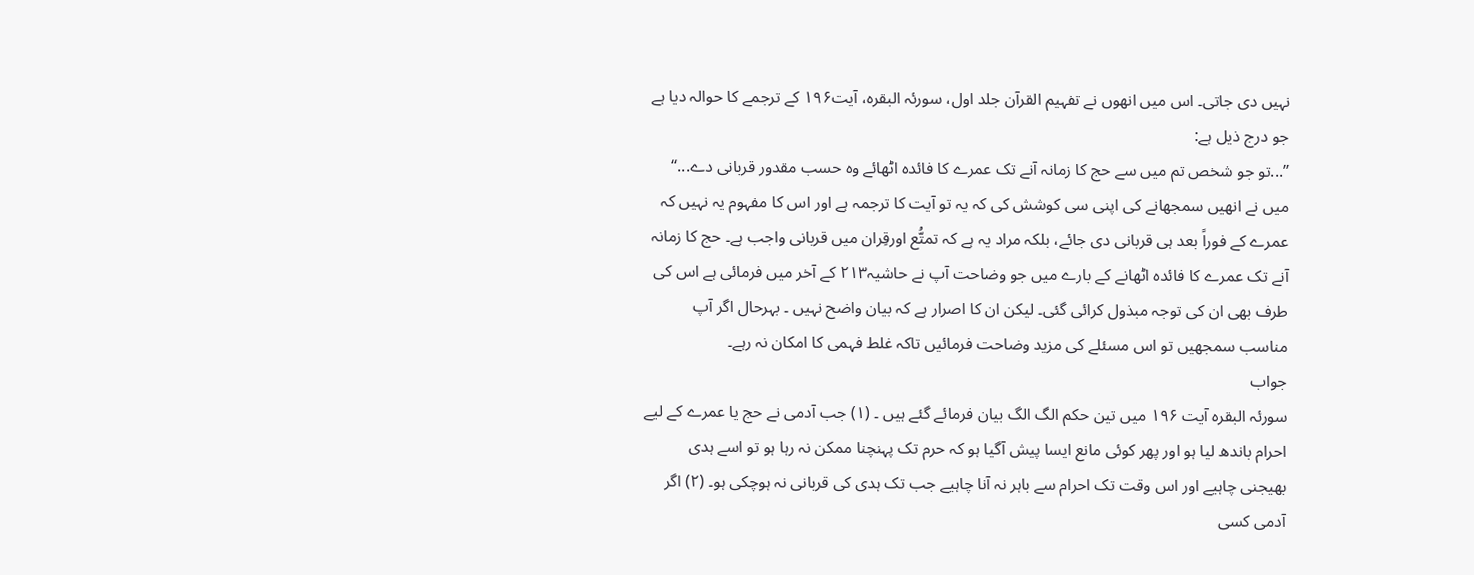نہیں دی جاتی۔ اس میں انھوں نے تفہیم القرآن جلد اول، سورئہ البقرہ، آیت۱۹۶ کے ترجمے کا حوالہ دیا ہے جو درج ذیل ہے:
’’...تو جو شخص تم میں سے حج کا زمانہ آنے تک عمرے کا فائدہ اٹھائے وہ حسب مقدور قربانی دے...‘‘ میں نے انھیں سمجھانے کی اپنی سی کوشش کی کہ یہ تو آیت کا ترجمہ ہے اور اس کا مفہوم یہ نہیں کہ عمرے کے فوراً بعد ہی قربانی دی جائے، بلکہ مراد یہ ہے کہ تمتُّع اورقِران میں قربانی واجب ہے۔ حج کا زمانہ آنے تک عمرے کا فائدہ اٹھانے کے بارے میں جو وضاحت آپ نے حاشیہ۲۱۳ کے آخر میں فرمائی ہے اس کی طرف بھی ان کی توجہ مبذول کرائی گئی۔ لیکن ان کا اصرار ہے کہ بیان واضح نہیں ۔ بہرحال اگر آپ مناسب سمجھیں تو اس مسئلے کی مزید وضاحت فرمائیں تاکہ غلط فہمی کا امکان نہ رہے۔
جواب
سورئہ البقرہ آیت ۱۹۶ میں تین حکم الگ الگ بیان فرمائے گئے ہیں ۔ (۱) جب آدمی نے حج یا عمرے کے لیے احرام باندھ لیا ہو اور پھر کوئی مانع ایسا پیش آگیا ہو کہ حرم تک پہنچنا ممکن نہ رہا ہو تو اسے ہدی بھیجنی چاہیے اور اس وقت تک احرام سے باہر نہ آنا چاہیے جب تک ہدی کی قربانی نہ ہوچکی ہو۔ (۲) اگر آدمی کسی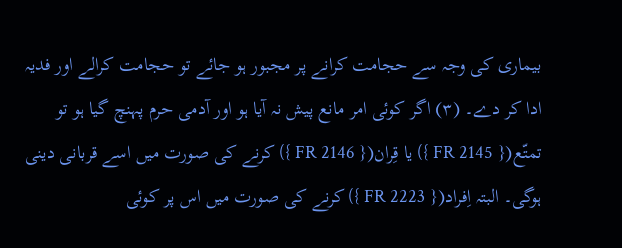بیماری کی وجہ سے حجامت کرانے پر مجبور ہو جائے تو حجامت کرالے اور فدیہ ادا کر دے۔ (۳) اگر کوئی امر مانع پیش نہ آیا ہو اور آدمی حرم پہنچ گیا ہو تو تمتّع({ FR 2145 }) یا قِران({ FR 2146 }) کرنے کی صورت میں اسے قربانی دینی ہوگی۔ البتہ اِفراد({ FR 2223 }) کرنے کی صورت میں اس پر کوئی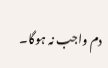دم واجب نہ ہوگا۔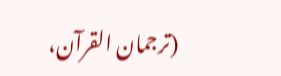(ترجمان القرآن،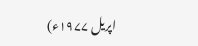اپریل ۱۹۷۷ء)